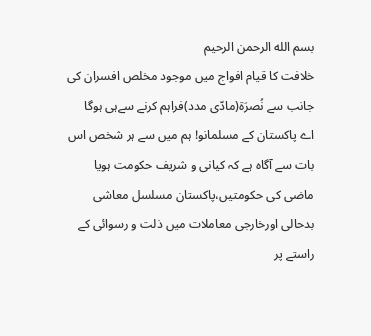بسم الله الرحمن الرحيم
خلافت کا قیام افواج میں موجود مخلص افسران کی جانب سے نُصرَۃ(مادّی مدد)فراہم کرنے سےہی ہوگا
اے پاکستان کے مسلمانو! ہم میں سے ہر شخص اس بات سے آگاہ ہے کہ کیانی و شریف حکومت ہویا ماضی کی حکومتیں،پاکستان مسلسل معاشی بدحالی اورخارجی معاملات میں ذلت و رسوائی کے راستے پر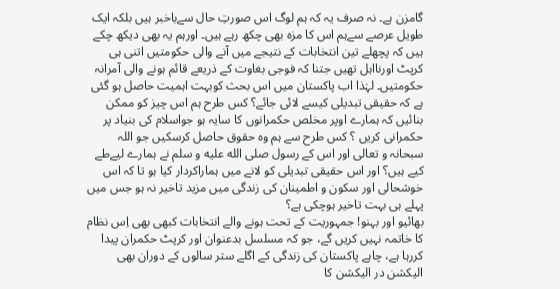گامزن ہے۔ نہ صرف یہ کہ ہم لوگ اس صورتِ حال سےباخبر ہیں بلکہ ایک طویل عرصے سےہم اس کا مزہ بھی چکھ رہے ہیں۔ اورہم یہ بھی دیکھ چکے ہیں کہ پچھلے تین انتخابات کے نتیجے میں آنے والی حکومتیں اتنی ہی کرپٹ اورنااہل تھیں جتنا کہ فوجی بغاوت کے ذریعے قائم ہونے والی آمرانہ حکومتیں۔ لہٰذا اب پاکستان میں اس بحث کوبہت اہمیت حاصل ہو گئی ہے کہ حقیقی تبدیلی کیسے لائی جائے؟ کس طرح ہم اس چیز کو ممکن بنائیں کہ ہمارے اوپر مخلص حکمرانوں کا سایہ ہو جواسلام کی بنیاد پر حکمرانی کریں ؟ کس طرح سے ہم وہ حقوق حاصل کرسکیں جو اللہ سبحانہ و تعالی اور اس کے رسول صلى الله عليه و سلم نے ہمارے لیےطے کیے ہیں؟ اور اس حقیقی تبدیلی کو لانے میں ہماراکردار کیا ہو تا کہ اس خوشحالی اور سکون و اطمینان کی زندگی میں مزید تاخیر نہ ہو جس میں پہلے ہی بہت تاخیر ہوچکی ہے؟
بھائیو اور بہنو! جمہوریت کے تحت ہونے والے انتخابات کبھی بھی اِس نظام کا خاتمہ نہیں کریں گے، جو کہ مسلسل بدعنوان اور کرپٹ حکمران پیدا کررہا ہے، چاہے پاکستان کی زندگی کے اگلے ستر سالوں کے دوران بھی الیکشن در الیکشن کا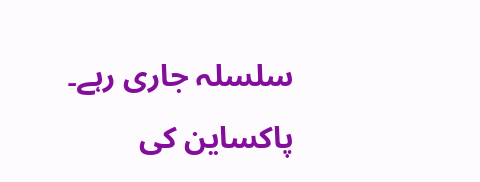سلسلہ جاری رہے۔ پاکساین کی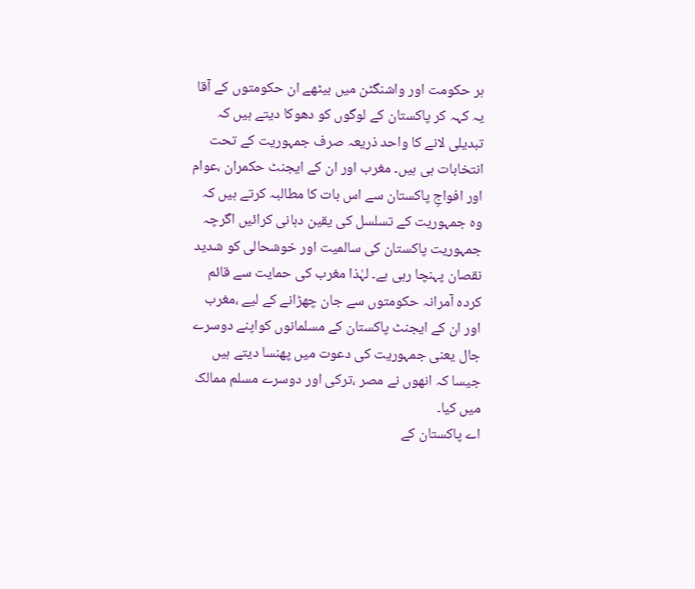ہر حکومت اور واشنگٹن میں بیٹھے ان حکومتوں کے آقا یہ کہہ کر پاکستان کے لوگوں کو دھوکا دیتے ہیں کہ تبدیلی لانے کا واحد ذریعہ صرف جمہوریت کے تحت انتخابات ہی ہیں۔ مغرب اور ان کے ایجنٹ حکمران ،عوام اور افواجِ پاکستان سے اس بات کا مطالبہ کرتے ہیں کہ وہ جمہوریت کے تسلسل کی یقین دہانی کرائیں اگرچہ جمہوریت پاکستان کی سالمیت اور خوشحالی کو شدید نقصان پہنچا رہی ہے۔ لہٰذا مغرب کی حمایت سے قائم کردہ آمرانہ حکومتوں سے جان چھڑانے کے لیے ،مغرب اور ان کے ایجنٹ پاکستان کے مسلمانوں کواپنے دوسرے جال یعنی جمہوریت کی دعوت میں پھنسا دیتے ہیں جیسا کہ انھوں نے مصر ،ترکی اور دوسرے مسلم ممالک میں کیا۔
اے پاکستان کے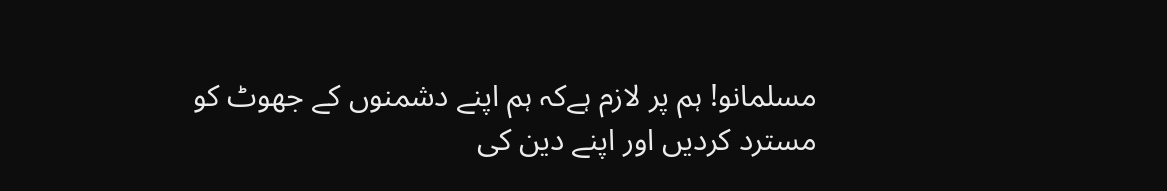مسلمانو! ہم پر لازم ہےکہ ہم اپنے دشمنوں کے جھوٹ کو مسترد کردیں اور اپنے دین کی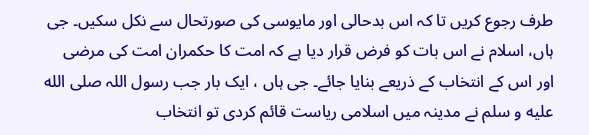طرف رجوع کریں تا کہ اس بدحالی اور مایوسی کی صورتحال سے نکل سکیں۔ جی ہاں، اسلام نے اس بات کو فرض قرار دیا ہے کہ امت کا حکمران امت کی مرضی اور اس کے انتخاب کے ذریعے بنایا جائے۔ جی ہاں ، ایک بار جب رسول اللہ صلى الله عليه و سلم نے مدینہ میں اسلامی ریاست قائم کردی تو انتخاب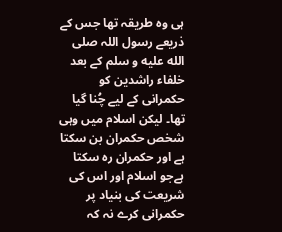ہی وہ طریقہ تھا جس کے ذریعے رسول اللہ صلى الله عليه و سلم کے بعد خلفاء راشدین کو حکمرانی کے لیے چُنا گیا تھا۔ لیکن اسلام میں وہی شخص حکمران بن سکتا ہے اور حکمران رہ سکتا ہےجو اسلام اور اس کی شریعت کی بنیاد پر حکمرانی کرے نہ کہ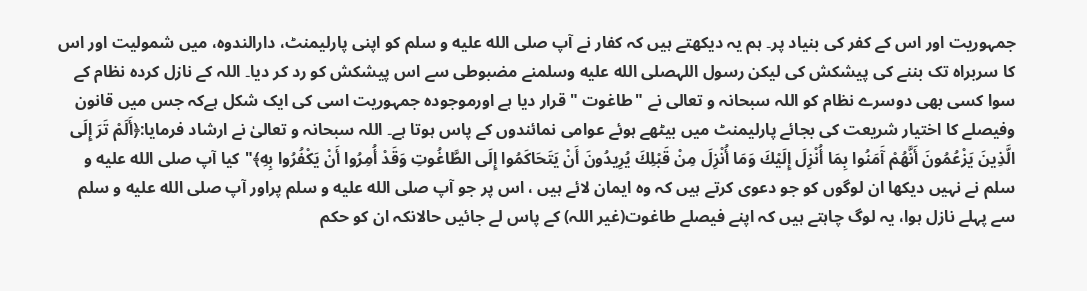جمہوریت اور اس کے کفر کی بنیاد پر۔ ہم یہ دیکھتے ہیں کہ کفار نے آپ صلى الله عليه و سلم کو اپنی پارلیمنٹ، دارالندوہ، میں شمولیت اور اس کا سربراہ تک بننے کی پیشکش کی لیکن رسول اللہصلى الله عليه وسلمنے مضبوطی سے اس پیشکش کو رد کر دیا۔ اللہ کے نازل کردہ نظام کے سوا کسی بھی دوسرے نظام کو اللہ سبحانہ و تعالی نے "طاغوت " قرار دیا ہے اورموجودہ جمہوریت اسی کی ایک شکل ہےکہ جس میں قانون وفیصلے کا اختیار شریعت کی بجائے پارلیمنٹ میں بیٹھے ہوئے عوامی نمائندوں کے پاس ہوتا ہے۔ اللہ سبحانہ و تعالیٰ نے ارشاد فرمایا:﴿أَلَمْ تَرَ إِلَى الَّذِينَ يَزْعُمُونَ أَنَّهُمْ آَمَنُوا بِمَا أُنْزِلَ إِلَيْكَ وَمَا أُنْزِلَ مِنْ قَبْلِكَ يُرِيدُونَ أَنْ يَتَحَاكَمُوا إِلَى الطَّاغُوتِ وَقَدْ أُمِرُوا أَنْ يَكْفُرُوا بِهِ﴾"کیا آپ صلى الله عليه و سلم نے نہیں دیکھا ان لوگوں کو جو دعوی کرتے ہیں کہ وہ ایمان لائے ہیں ، اس پر جو آپ صلى الله عليه و سلم پراور آپ صلى الله عليه و سلم سے پہلے نازل ہوا، یہ لوگ چاہتے ہیں کہ اپنے فیصلے طاغوت(غیر اللہ) کے پاس لے جائیں حالانکہ ان کو حکم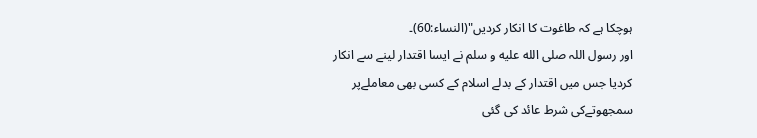ہوچکا ہے کہ طاغوت کا انکار کردیں"(النساء:60)۔
اور رسول اللہ صلى الله عليه و سلم نے ایسا اقتدار لینے سے انکار کردیا جس میں اقتدار کے بدلے اسلام کے کسی بھی معاملےپر سمجھوتےکی شرط عائد کی گئی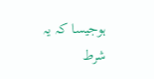ہوجیسا کہ یہ شرط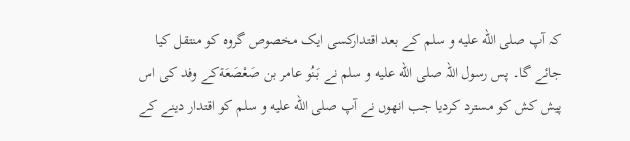کہ آپ صلى الله عليه و سلم کے بعد اقتدارکسی ایک مخصوص گروہ کو منتقل کیا جائے گا۔ پس رسول اللہ صلى الله عليه و سلم نے بَنُو عامر بن صَعْصَعَةکے وفد کی اس پیش کش کو مسترد کردیا جب انھوں نے آپ صلى الله عليه و سلم کو اقتدار دینے کے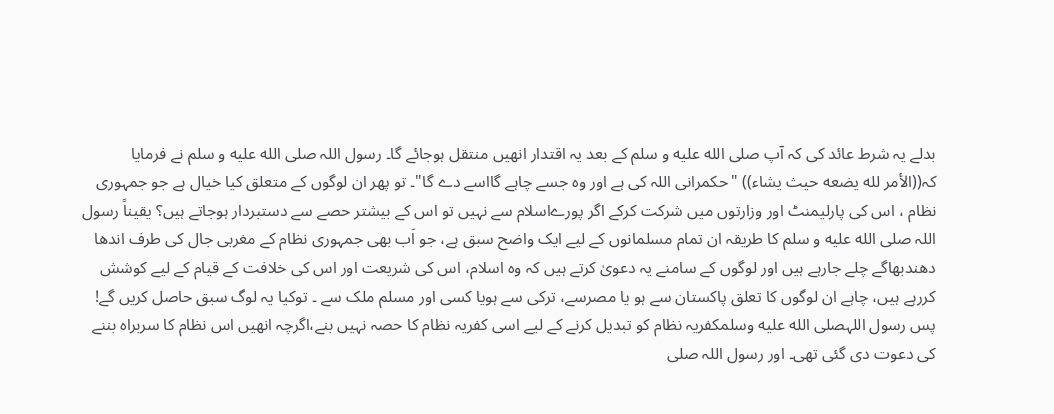بدلے یہ شرط عائد کی کہ آپ صلى الله عليه و سلم کے بعد یہ اقتدار انھیں منتقل ہوجائے گا۔ رسول اللہ صلى الله عليه و سلم نے فرمایا کہ((الأمر لله يضعه حيث يشاء)) "حکمرانی اللہ کی ہے اور وہ جسے چاہے گااسے دے گا"۔ تو پھر ان لوگوں کے متعلق کیا خیال ہے جو جمہوری نظام ، اس کی پارلیمنٹ اور وزارتوں میں شرکت کرکے اگر پورےاسلام سے نہیں تو اس کے بیشتر حصے سے دستبردار ہوجاتے ہیں؟ یقیناً رسول اللہ صلى الله عليه و سلم کا طریقہ ان تمام مسلمانوں کے لیے ایک واضح سبق ہے، جو اَب بھی جمہوری نظام کے مغربی جال کی طرف اندھا دھندبھاگے چلے جارہے ہیں اور لوگوں کے سامنے یہ دعویٰ کرتے ہیں کہ وہ اسلام، اس کی شریعت اور اس کی خلافت کے قیام کے لیے کوشش کررہے ہیں، چاہے ان لوگوں کا تعلق پاکستان سے ہو یا مصرسے، ترکی سے ہویا کسی اور مسلم ملک سے ۔ توکیا یہ لوگ سبق حاصل کریں گے!
پس رسول اللہصلى الله عليه وسلمکفریہ نظام کو تبدیل کرنے کے لیے اسی کفریہ نظام کا حصہ نہیں بنے،اگرچہ انھیں اس نظام کا سربراہ بننے کی دعوت دی گئی تھی۔ اور رسول اللہ صلى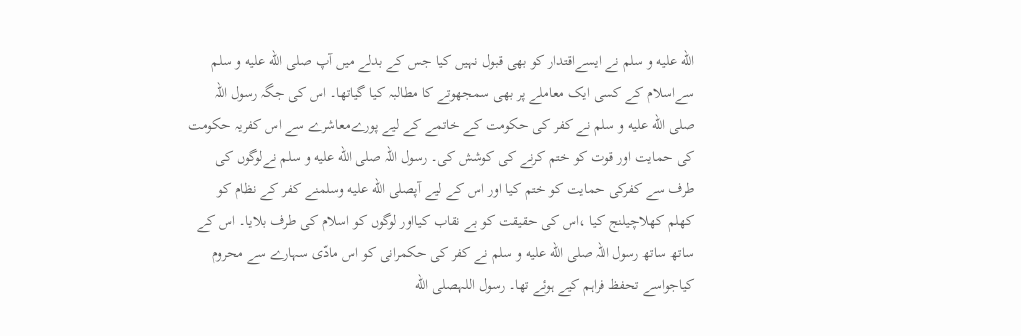الله عليه و سلم نے ایسےاقتدار کو بھی قبول نہیں کیا جس کے بدلے میں آپ صلى الله عليه و سلم سےاسلام کے کسی ایک معاملے پر بھی سمجھوتے کا مطالبہ کیا گیاتھا۔ اس کی جگہ رسول اللہ صلى الله عليه و سلم نے کفر کی حکومت کے خاتمے کے لیے پورےمعاشرے سے اس کفریہ حکومت کی حمایت اور قوت کو ختم کرنے کی کوشش کی۔ رسول اللہ صلى الله عليه و سلم نےلوگوں کی طرف سے کفرکی حمایت کو ختم کیا اور اس کے لیے آپصلى الله عليه وسلمنے کفر کے نظام کو کھلم کھلاچیلنج کیا ،اس کی حقیقت کو بے نقاب کیااور لوگوں کو اسلام کی طرف بلایا۔ اس کے ساتھ ساتھ رسول اللہ صلى الله عليه و سلم نے کفر کی حکمرانی کو اس مادّی سہارے سے محروم کیاجواسے تحفظ فراہم کیے ہوئے تھا۔ رسول اللہصلى الله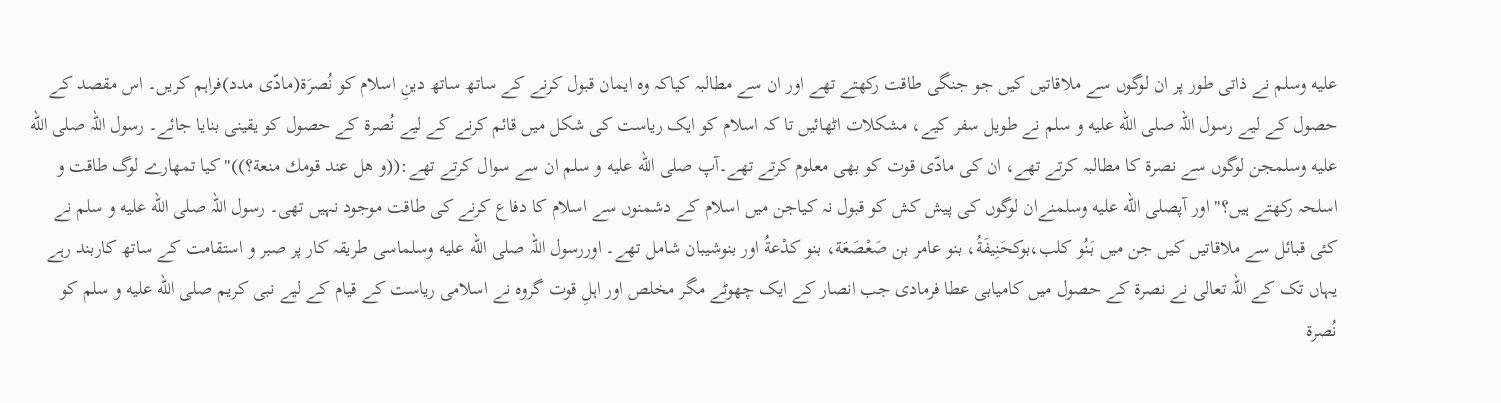عليه وسلم نے ذاتی طور پر ان لوگوں سے ملاقاتیں کیں جو جنگی طاقت رکھتے تھے اور ان سے مطالبہ کیاکہ وہ ایمان قبول کرنے کے ساتھ ساتھ دینِ اسلام کو نُصرَۃ(مادّی مدد)فراہم کریں۔ اس مقصد کے حصول کے لیے رسول اللہ صلى الله عليه و سلم نے طویل سفر کیے، مشکلات اٹھائیں تا کہ اسلام کو ایک ریاست کی شکل میں قائم کرنے کے لیے نُصرۃ کے حصول کو یقینی بنایا جائے۔ رسول اللہ صلى الله عليه وسلمجن لوگوں سے نصرۃ کا مطالبہ کرتے تھے، ان کی مادّی قوت کو بھی معلوم کرتے تھے۔آپ صلى الله عليه و سلم ان سے سوال کرتے تھے:((و هل عند قومك منعة؟))"کیا تمھارے لوگ طاقت و اسلحہ رکھتے ہیں؟" اور آپصلى الله عليه وسلمنےان لوگوں کی پیش کش کو قبول نہ کیاجن میں اسلام کے دشمنوں سے اسلام کا دفاع کرنے کی طاقت موجود نہیں تھی۔ رسول اللہ صلى الله عليه و سلم نے کئی قبائل سے ملاقاتیں کیں جن میں بَنُو كلب،بوکحَنِيفَةُ، بنو عامر بن صَعْصَعَة، بنو كدْعةُ اور بنوشيبان شامل تھے۔ اوررسول اللہ صلى الله عليه وسلماسی طریقہ کار پر صبر و استقامت کے ساتھ کاربند رہے یہاں تک کے اللہ تعالی نے نصرۃ کے حصول میں کامیابی عطا فرمادی جب انصار کے ایک چھوٹے مگر مخلص اور اہلِ قوت گروہ نے اسلامی ریاست کے قیام کے لیے نبی کریم صلى الله عليه و سلم کو نُصرۃ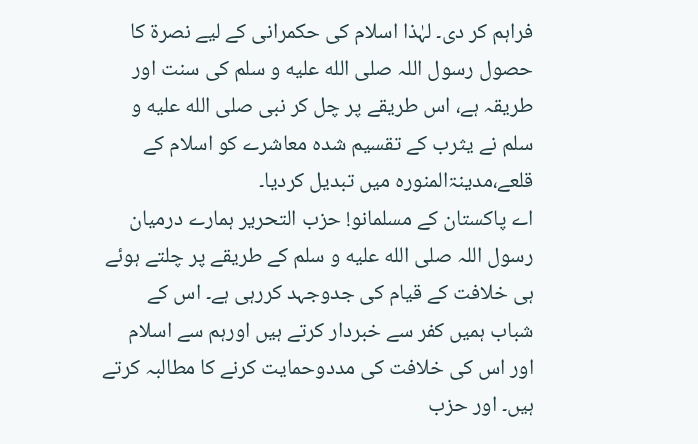فراہم کر دی۔ لہٰذا اسلام کی حکمرانی کے لیے نصرۃ کا حصول رسول اللہ صلى الله عليه و سلم کی سنت اور طریقہ ہے، اس طریقے پر چل کر نبی صلى الله عليه و سلم نے یثرب کے تقسیم شدہ معاشرے کو اسلام کے قلعے،مدینۃالمنورہ میں تبدیل کردیا۔
اے پاکستان کے مسلمانو! حزب التحریر ہمارے درمیان رسول اللہ صلى الله عليه و سلم کے طریقے پر چلتے ہوئے ہی خلافت کے قیام کی جدوجہد کررہی ہے۔ اس کے شباب ہمیں کفر سے خبردار کرتے ہیں اورہم سے اسلام اور اس کی خلافت کی مددوحمایت کرنے کا مطالبہ کرتے ہیں۔ اور حزب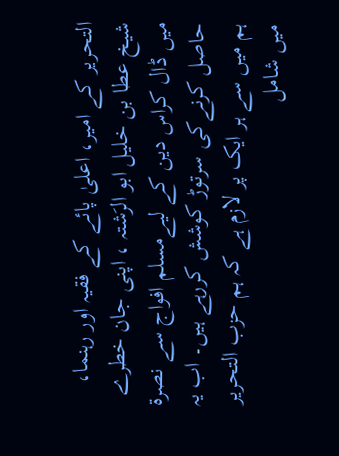التحریر کے امیر، اعلیٰ پائے کے فقیہ اور رہنما، شیخ عطا بن خلیل ابو الرَشتہ ، اپنی جان خطرے میں ڈال کراس دین کے لیےمسلم افواج سے نصرۃ حاصل کرنےکی سرتوڑ کوشش کررہے ہیں۔ اب یہ ہم میں سے ہر ایک پر لازم ہے کہ ہم حزب التحریر میں شامل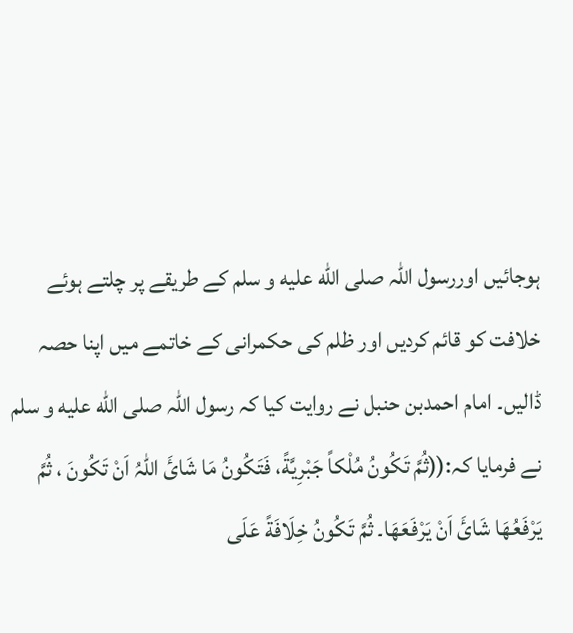ہوجائیں اوررسول اللہ صلى الله عليه و سلم کے طریقے پر چلتے ہوئے خلافت کو قائم کردیں اور ظلم کی حکمرانی کے خاتمے میں اپنا حصہ ڈالیں۔ امام احمدبن حنبل نے روایت کیا کہ رسول اللہ صلى الله عليه و سلم نے فرمایا کہ:((ثُمَّ تَکُونُ مُلْکاً جَبْرِیَّةً، فَتَکُونُ مَا شَائَ اللّٰہُ اَنْ تَکُونَ ، ثُمَّ یَرْفَعُھَا شَائَ اَنْ یَرْفَعَھَا۔ ثُمَّ تَکُونُ خِلَافَةً عَلَی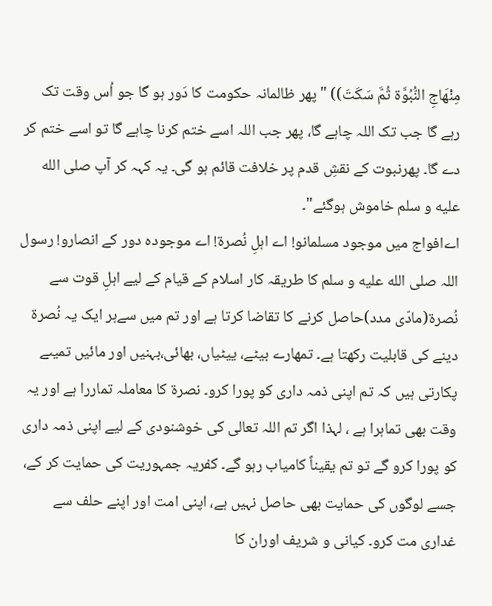مِنْھَاجِ النُّبُوَّة ثُمَّ سَکَتَ)) "پھر ظالمانہ حکومت کا دَور ہو گا جو اُس وقت تک رہے گا جب تک اللہ چاہے گا، پھر جب اللہ اسے ختم کرنا چاہے گا تو اسے ختم کر دے گا۔ پھرنبوت کے نقشِ قدم پر خلافت قائم ہو گی۔ یہ کہہ کر آپ صلى الله عليه و سلم خاموش ہوگئے"۔
اےافواج میں موجود مسلمانو! اے اہلِ نُصرۃ! اے موجودہ دور کے انصارو! رسول اللہ صلى الله عليه و سلم کا طریقہ کار اسلام کے قیام کے لیے اہلِ قوت سے نُصرۃ(مادّی مدد)حاصل کرنے کا تقاضا کرتا ہے اور تم میں سےہر ایک یہ نُصرۃ دینے کی قابلیت رکھتا ہے۔ تمھارے بیٹے، ییٹیاں، بھائی،بہنیں اور مائیں تمیںے پکارتی ہیں کہ تم اپنی ذمہ داری کو پورا کرو۔ نصرۃ کا معاملہ تماررا ہے اور یہ وقت بھی تماہرا ہے ، لہذا اگر تم اللہ تعالی کی خوشنودی کے لیے اپنی ذمہ داری کو پورا کرو گے تو تم یقیناً کامیاب رہو گے۔ کفریہ جمہوریت کی حمایت کر کے، جسے لوگوں کی حمایت بھی حاصل نہیں ہے، اپنی امت اور اپنے حلف سے غداری مت کرو۔ کیانی و شریف اوران کا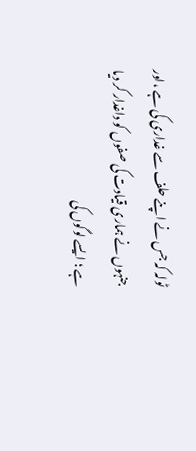ٹولہ کہ جس نے اپنے حلف سے غداری کی ہے ،اور جنہوں نے ہماری قیادت کی صفوں کو داغدار کر دیا ہے ؛ ایسے لوگوں کی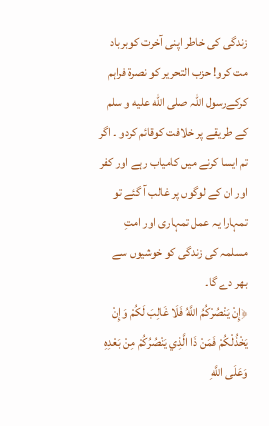زندگی کی خاطر اپنی آخرت کوبرباد مت کرو! حزب التحریر کو نصرۃ فراہم کرکےرسول اللہ صلى الله عليه و سلم کے طریقے پر خلافت کوقائم کردو ۔ اگر تم ایسا کرنے میں کامیاب رہے اور کفر اور ان کے لوگوں پر غالب آ گئے تو تمہارا یہ عمل تمہاری اور امتِ مسلمہ کی زندگی کو خوشیوں سے بھر دے گا۔
﴿إِنْ يَنْصُرْكُمُ اللَّهُ فَلَا غَالِبَ لَكُمْ وَإِنْ يَخْذُلْكُمْ فَمَنْ ذَا الَّذِي يَنْصُرُكُمْ مِنْ بَعْدِهِ وَعَلَى اللَّهِ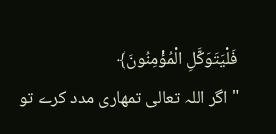فَلْيَتَوَكَّلِ الْمُؤْمِنُونَ﴾
" اگر اللہ تعالی تمھاری مدد کرے تو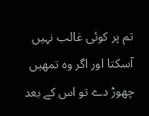تم پر کوئی غالب نہیں آسکتا اور اگر وہ تمھیں چھوڑ دے تو اس کے بعد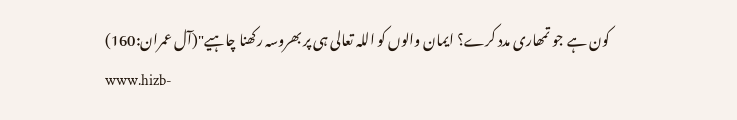کون ہے جو تمھاری مدد کرے؟ ایمان والوں کو اللہ تعالی ہی پر بھروسہ رکھنا چاہیے"(آل عمران:160)
www.hizb-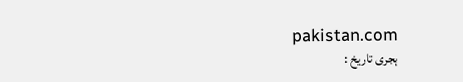pakistan.com
ہجری تاریخ :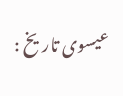عیسوی تاریخ :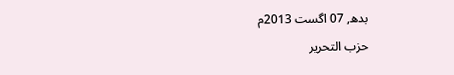بدھ, 07 اگست 2013م
حزب التحرير